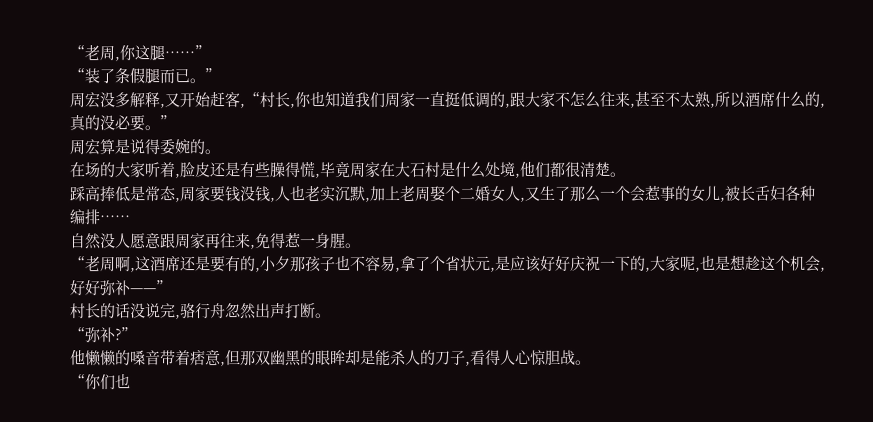“老周,你这腿……”
“装了条假腿而已。”
周宏没多解释,又开始赶客,“村长,你也知道我们周家一直挺低调的,跟大家不怎么往来,甚至不太熟,所以酒席什么的,真的没必要。”
周宏算是说得委婉的。
在场的大家听着,脸皮还是有些臊得慌,毕竟周家在大石村是什么处境,他们都很清楚。
踩高捧低是常态,周家要钱没钱,人也老实沉默,加上老周娶个二婚女人,又生了那么一个会惹事的女儿,被长舌妇各种编排……
自然没人愿意跟周家再往来,免得惹一身腥。
“老周啊,这酒席还是要有的,小夕那孩子也不容易,拿了个省状元,是应该好好庆祝一下的,大家呢,也是想趁这个机会,好好弥补——”
村长的话没说完,骆行舟忽然出声打断。
“弥补?”
他懒懒的嗓音带着痞意,但那双幽黑的眼眸却是能杀人的刀子,看得人心惊胆战。
“你们也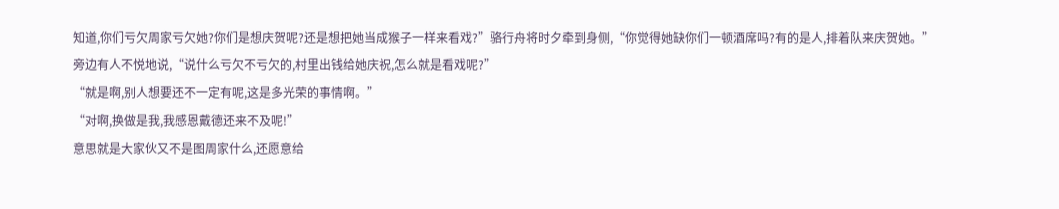知道,你们亏欠周家亏欠她?你们是想庆贺呢?还是想把她当成猴子一样来看戏?”骆行舟将时夕牵到身侧,“你觉得她缺你们一顿酒席吗?有的是人,排着队来庆贺她。”
旁边有人不悦地说,“说什么亏欠不亏欠的,村里出钱给她庆祝,怎么就是看戏呢?”
“就是啊,别人想要还不一定有呢,这是多光荣的事情啊。”
“对啊,换做是我,我感恩戴德还来不及呢!”
意思就是大家伙又不是图周家什么,还愿意给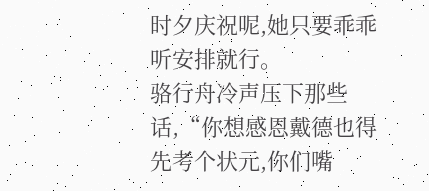时夕庆祝呢,她只要乖乖听安排就行。
骆行舟冷声压下那些话,“你想感恩戴德也得先考个状元,你们嘴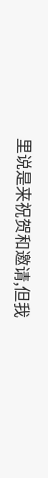里说是来祝贺和邀请,但我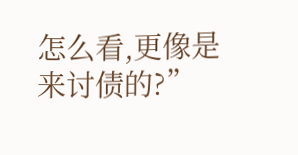怎么看,更像是来讨债的?”